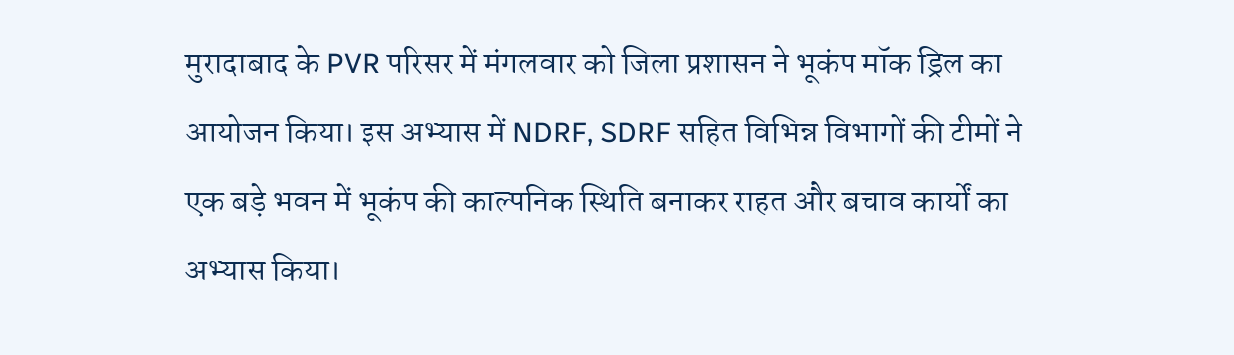मुरादाबाद के PVR परिसर में मंगलवार को जिला प्रशासन ने भूकंप मॉक ड्रिल का आयोजन किया। इस अभ्यास में NDRF, SDRF सहित विभिन्न विभागों की टीमों ने एक बड़े भवन में भूकंप की काल्पनिक स्थिति बनाकर राहत और बचाव कार्यों का अभ्यास किया।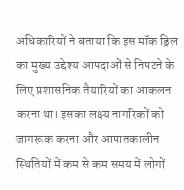अधिकारियों ने बताया कि इस मॉक ड्रिल का मुख्य उद्देश्य आपदाओं से निपटने के लिए प्रशासनिक तैयारियों का आकलन करना था। इसका लक्ष्य नागरिकों को जागरूक करना और आपातकालीन स्थितियों में कम से कम समय में लोगों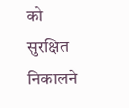को सुरक्षित निकालने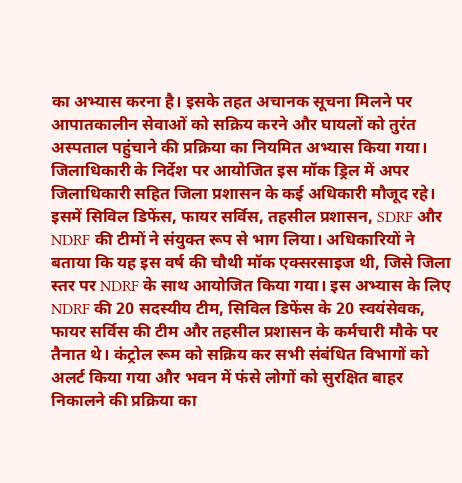का अभ्यास करना है। इसके तहत अचानक सूचना मिलने पर आपातकालीन सेवाओं को सक्रिय करने और घायलों को तुरंत अस्पताल पहुंचाने की प्रक्रिया का नियमित अभ्यास किया गया।
जिलाधिकारी के निर्देश पर आयोजित इस मॉक ड्रिल में अपर जिलाधिकारी सहित जिला प्रशासन के कई अधिकारी मौजूद रहे। इसमें सिविल डिफेंस, फायर सर्विस, तहसील प्रशासन, SDRF और NDRF की टीमों ने संयुक्त रूप से भाग लिया। अधिकारियों ने बताया कि यह इस वर्ष की चौथी मॉक एक्सरसाइज थी, जिसे जिला स्तर पर NDRF के साथ आयोजित किया गया। इस अभ्यास के लिए NDRF की 20 सदस्यीय टीम, सिविल डिफेंस के 20 स्वयंसेवक, फायर सर्विस की टीम और तहसील प्रशासन के कर्मचारी मौके पर तैनात थे। कंट्रोल रूम को सक्रिय कर सभी संबंधित विभागों को अलर्ट किया गया और भवन में फंसे लोगों को सुरक्षित बाहर निकालने की प्रक्रिया का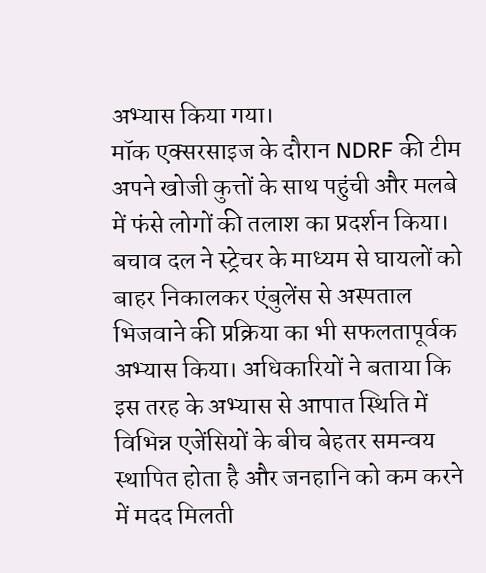अभ्यास किया गया।
मॉक एक्सरसाइज के दौरान NDRF की टीम अपने खोजी कुत्तों के साथ पहुंची और मलबे में फंसे लोगों की तलाश का प्रदर्शन किया। बचाव दल ने स्ट्रेचर के माध्यम से घायलों को बाहर निकालकर एंबुलेंस से अस्पताल भिजवाने की प्रक्रिया का भी सफलतापूर्वक अभ्यास किया। अधिकारियों ने बताया कि इस तरह के अभ्यास से आपात स्थिति में विभिन्न एजेंसियों के बीच बेहतर समन्वय स्थापित होता है और जनहानि को कम करने में मदद मिलती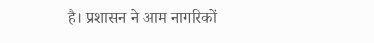है। प्रशासन ने आम नागरिकों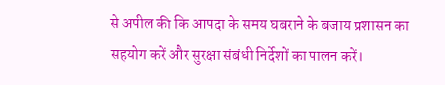से अपील की कि आपदा के समय घबराने के बजाय प्रशासन का सहयोग करें और सुरक्षा संबंधी निर्देशों का पालन करें।